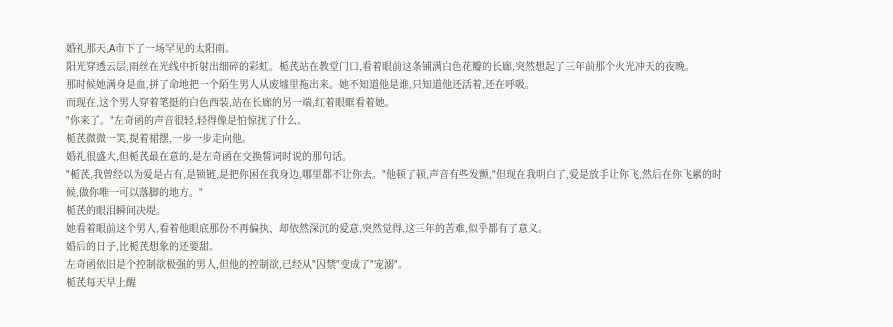婚礼那天,A市下了一场罕见的太阳雨。
阳光穿透云层,雨丝在光线中折射出细碎的彩虹。栀芪站在教堂门口,看着眼前这条铺满白色花瓣的长廊,突然想起了三年前那个火光冲天的夜晚。
那时候她满身是血,拼了命地把一个陌生男人从废墟里拖出来。她不知道他是谁,只知道他还活着,还在呼吸。
而现在,这个男人穿着笔挺的白色西装,站在长廊的另一端,红着眼眶看着她。
"你来了。"左奇函的声音很轻,轻得像是怕惊扰了什么。
栀芪微微一笑,提着裙摆,一步一步走向他。
婚礼很盛大,但栀芪最在意的,是左奇函在交换誓词时说的那句话。
"栀芪,我曾经以为爱是占有,是锁链,是把你困在我身边,哪里都不让你去。"他顿了顿,声音有些发颤,"但现在我明白了,爱是放手让你飞,然后在你飞累的时候,做你唯一可以落脚的地方。"
栀芪的眼泪瞬间决堤。
她看着眼前这个男人,看着他眼底那份不再偏执、却依然深沉的爱意,突然觉得,这三年的苦难,似乎都有了意义。
婚后的日子,比栀芪想象的还要甜。
左奇函依旧是个控制欲极强的男人,但他的控制欲,已经从"囚禁"变成了"宠溺"。
栀芪每天早上醒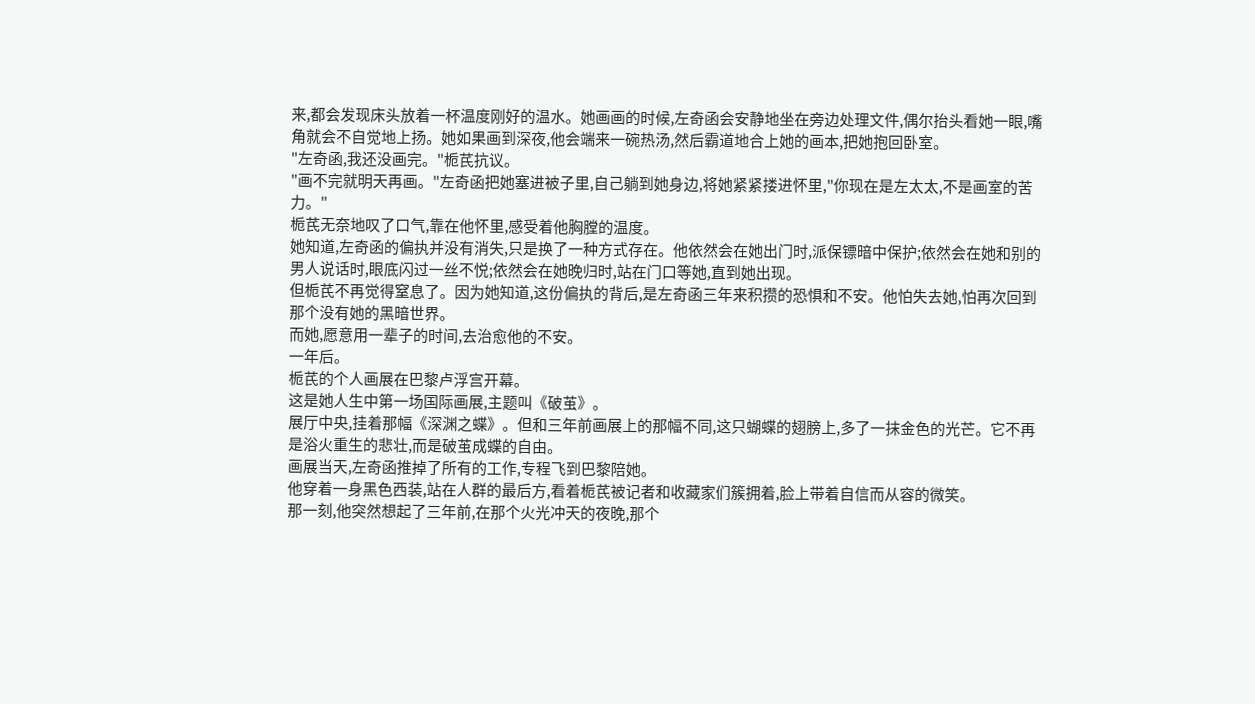来,都会发现床头放着一杯温度刚好的温水。她画画的时候,左奇函会安静地坐在旁边处理文件,偶尔抬头看她一眼,嘴角就会不自觉地上扬。她如果画到深夜,他会端来一碗热汤,然后霸道地合上她的画本,把她抱回卧室。
"左奇函,我还没画完。"栀芪抗议。
"画不完就明天再画。"左奇函把她塞进被子里,自己躺到她身边,将她紧紧搂进怀里,"你现在是左太太,不是画室的苦力。"
栀芪无奈地叹了口气,靠在他怀里,感受着他胸膛的温度。
她知道,左奇函的偏执并没有消失,只是换了一种方式存在。他依然会在她出门时,派保镖暗中保护;依然会在她和别的男人说话时,眼底闪过一丝不悦;依然会在她晚归时,站在门口等她,直到她出现。
但栀芪不再觉得窒息了。因为她知道,这份偏执的背后,是左奇函三年来积攒的恐惧和不安。他怕失去她,怕再次回到那个没有她的黑暗世界。
而她,愿意用一辈子的时间,去治愈他的不安。
一年后。
栀芪的个人画展在巴黎卢浮宫开幕。
这是她人生中第一场国际画展,主题叫《破茧》。
展厅中央,挂着那幅《深渊之蝶》。但和三年前画展上的那幅不同,这只蝴蝶的翅膀上,多了一抹金色的光芒。它不再是浴火重生的悲壮,而是破茧成蝶的自由。
画展当天,左奇函推掉了所有的工作,专程飞到巴黎陪她。
他穿着一身黑色西装,站在人群的最后方,看着栀芪被记者和收藏家们簇拥着,脸上带着自信而从容的微笑。
那一刻,他突然想起了三年前,在那个火光冲天的夜晚,那个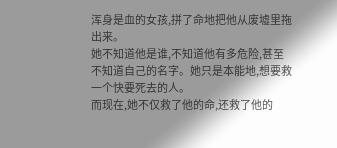浑身是血的女孩,拼了命地把他从废墟里拖出来。
她不知道他是谁,不知道他有多危险,甚至不知道自己的名字。她只是本能地,想要救一个快要死去的人。
而现在,她不仅救了他的命,还救了他的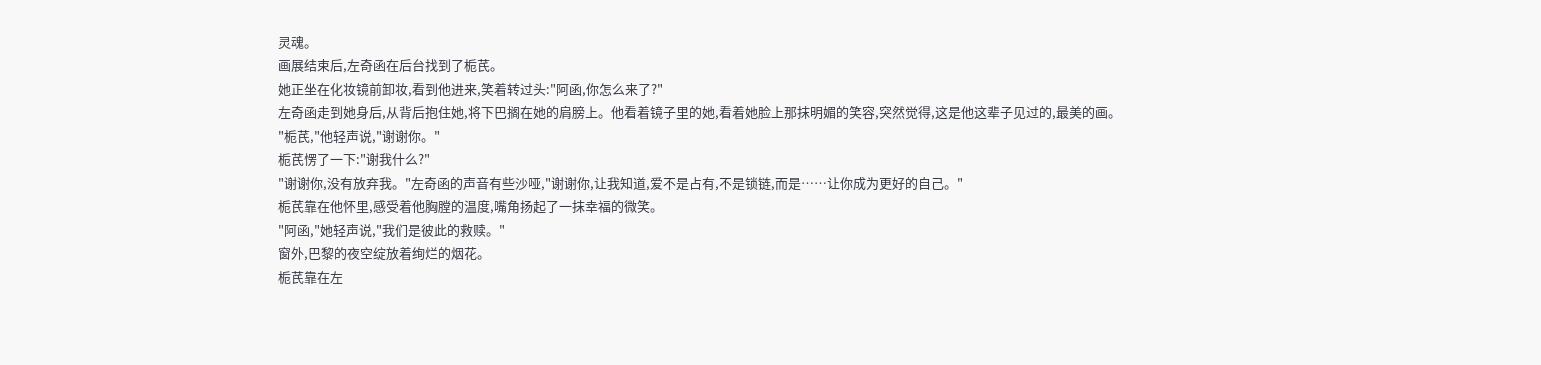灵魂。
画展结束后,左奇函在后台找到了栀芪。
她正坐在化妆镜前卸妆,看到他进来,笑着转过头:"阿函,你怎么来了?"
左奇函走到她身后,从背后抱住她,将下巴搁在她的肩膀上。他看着镜子里的她,看着她脸上那抹明媚的笑容,突然觉得,这是他这辈子见过的,最美的画。
"栀芪,"他轻声说,"谢谢你。"
栀芪愣了一下:"谢我什么?"
"谢谢你,没有放弃我。"左奇函的声音有些沙哑,"谢谢你,让我知道,爱不是占有,不是锁链,而是……让你成为更好的自己。"
栀芪靠在他怀里,感受着他胸膛的温度,嘴角扬起了一抹幸福的微笑。
"阿函,"她轻声说,"我们是彼此的救赎。"
窗外,巴黎的夜空绽放着绚烂的烟花。
栀芪靠在左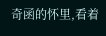奇函的怀里,看着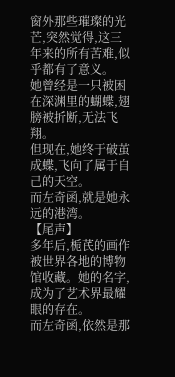窗外那些璀璨的光芒,突然觉得,这三年来的所有苦难,似乎都有了意义。
她曾经是一只被困在深渊里的蝴蝶,翅膀被折断,无法飞翔。
但现在,她终于破茧成蝶,飞向了属于自己的天空。
而左奇函,就是她永远的港湾。
【尾声】
多年后,栀芪的画作被世界各地的博物馆收藏。她的名字,成为了艺术界最耀眼的存在。
而左奇函,依然是那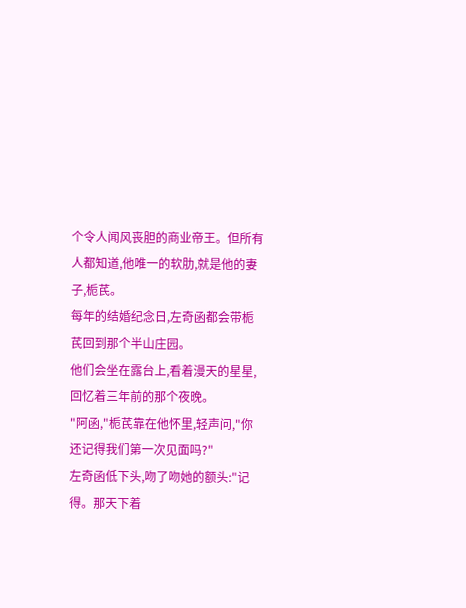个令人闻风丧胆的商业帝王。但所有人都知道,他唯一的软肋,就是他的妻子,栀芪。
每年的结婚纪念日,左奇函都会带栀芪回到那个半山庄园。
他们会坐在露台上,看着漫天的星星,回忆着三年前的那个夜晚。
"阿函,"栀芪靠在他怀里,轻声问,"你还记得我们第一次见面吗?"
左奇函低下头,吻了吻她的额头:"记得。那天下着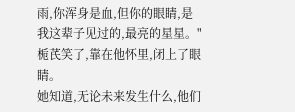雨,你浑身是血,但你的眼睛,是我这辈子见过的,最亮的星星。"
栀芪笑了,靠在他怀里,闭上了眼睛。
她知道,无论未来发生什么,他们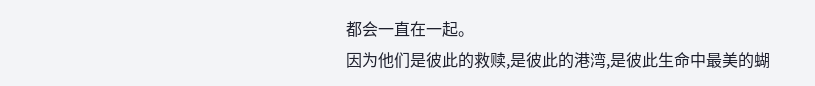都会一直在一起。
因为他们是彼此的救赎,是彼此的港湾,是彼此生命中最美的蝴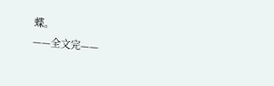蝶。
——全文完——